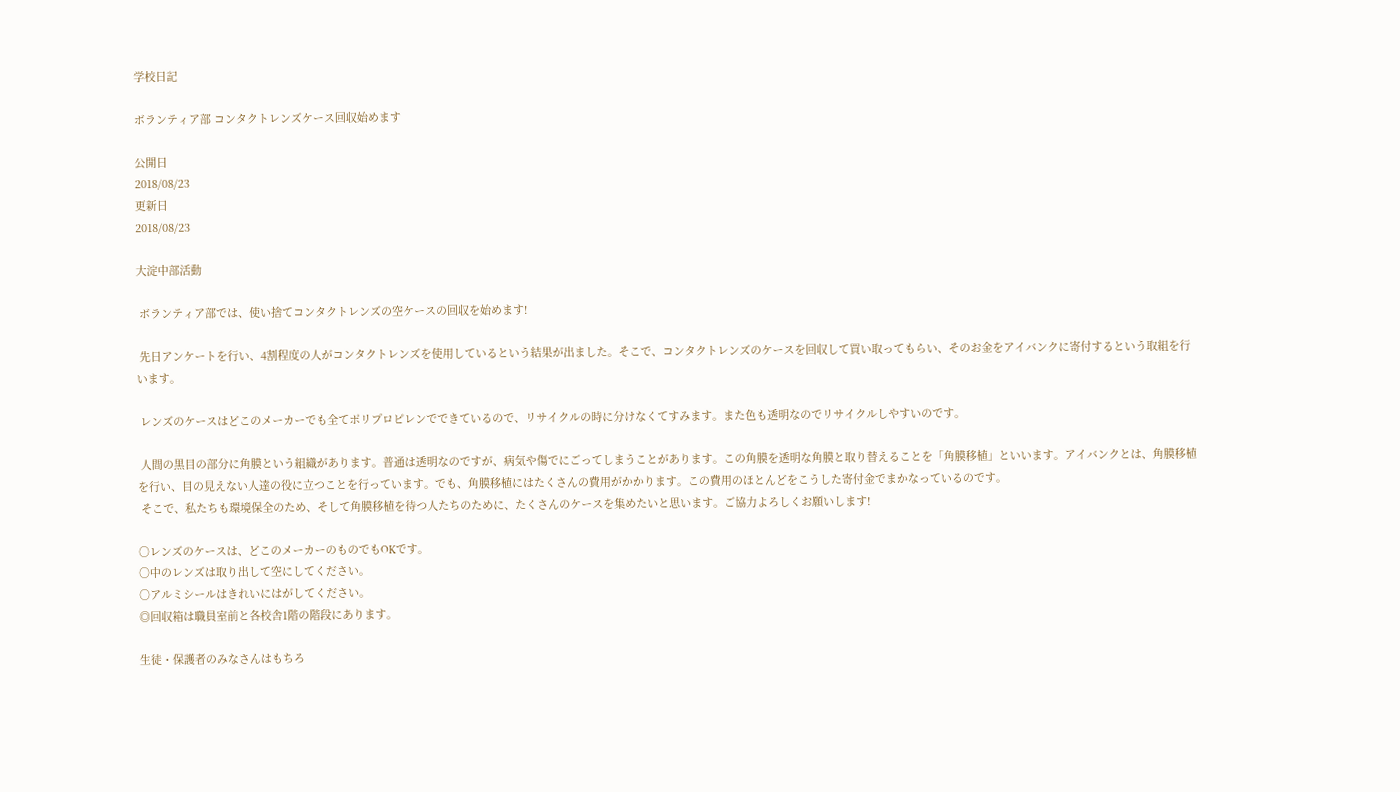学校日記

ボランティア部 コンタクトレンズケース回収始めます

公開日
2018/08/23
更新日
2018/08/23

大淀中部活動

 ボランティア部では、使い捨てコンタクトレンズの空ケースの回収を始めます!

 先日アンケートを行い、4割程度の人がコンタクトレンズを使用しているという結果が出ました。そこで、コンタクトレンズのケースを回収して買い取ってもらい、そのお金をアイバンクに寄付するという取組を行います。

 レンズのケースはどこのメーカーでも全てポリプロピレンでできているので、リサイクルの時に分けなくてすみます。また色も透明なのでリサイクルしやすいのです。

 人間の黒目の部分に角膜という組織があります。普通は透明なのですが、病気や傷でにごってしまうことがあります。この角膜を透明な角膜と取り替えることを「角膜移植」といいます。アイバンクとは、角膜移植を行い、目の見えない人達の役に立つことを行っています。でも、角膜移植にはたくさんの費用がかかります。この費用のほとんどをこうした寄付金でまかなっているのです。
 そこで、私たちも環境保全のため、そして角膜移植を待つ人たちのために、たくさんのケースを集めたいと思います。ご協力よろしくお願いします!

○レンズのケースは、どこのメーカーのものでもOKです。
○中のレンズは取り出して空にしてください。
○アルミシールはきれいにはがしてください。
◎回収箱は職員室前と各校舎1階の階段にあります。

生徒・保護者のみなさんはもちろ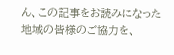ん、この記事をお読みになった地域の皆様のご協力を、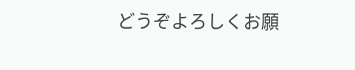どうぞよろしくお願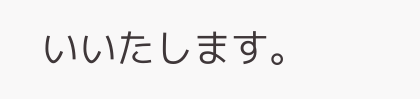いいたします。